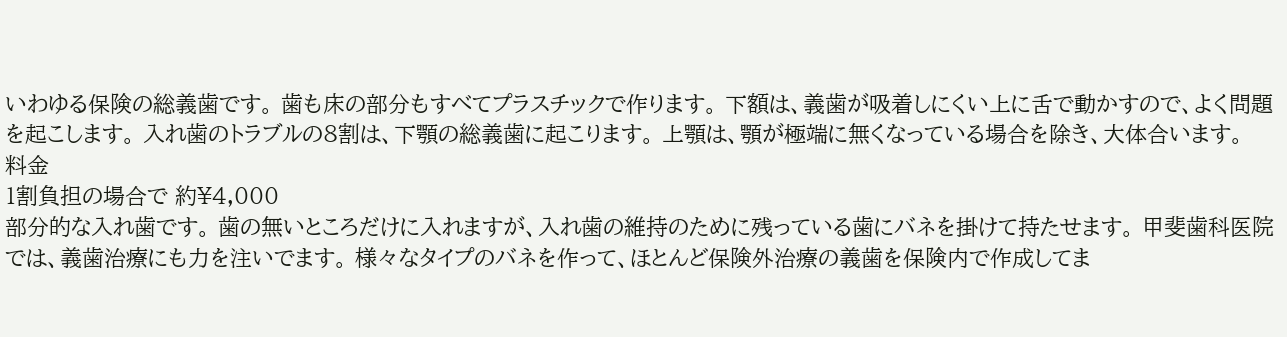いわゆる保険の総義歯です。 歯も床の部分もすべてプラスチックで作ります。 下額は、義歯が吸着しにくい上に舌で動かすので、よく問題を起こします。 入れ歯のトラブルの8割は、下顎の総義歯に起こります。 上顎は、顎が極端に無くなっている場合を除き、大体合います。
料金
1割負担の場合で 約¥4,000
部分的な入れ歯です。 歯の無いところだけに入れますが、入れ歯の維持のために残っている歯にバネを掛けて持たせます。 甲斐歯科医院では、義歯治療にも力を注いでます。 様々なタイプのバネを作って、ほとんど保険外治療の義歯を保険内で作成してま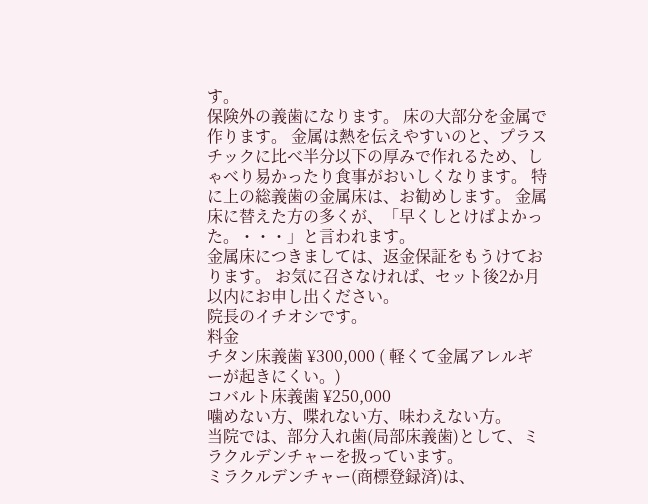す。
保険外の義歯になります。 床の大部分を金属で作ります。 金属は熱を伝えやすいのと、プラスチックに比べ半分以下の厚みで作れるため、しゃべり易かったり食事がおいしくなります。 特に上の総義歯の金属床は、お勧めします。 金属床に替えた方の多くが、「早くしとけばよかった。・・・」と言われます。
金属床につきましては、返金保証をもうけております。 お気に召さなければ、セット後2か月以内にお申し出ください。
院長のイチオシです。
料金
チタン床義歯 ¥300,000 ( 軽くて金属アレルギーが起きにくい。)
コバルト床義歯 ¥250,000
噛めない方、喋れない方、味わえない方。
当院では、部分入れ歯(局部床義歯)として、ミラクルデンチャーを扱っています。
ミラクルデンチャー(商標登録済)は、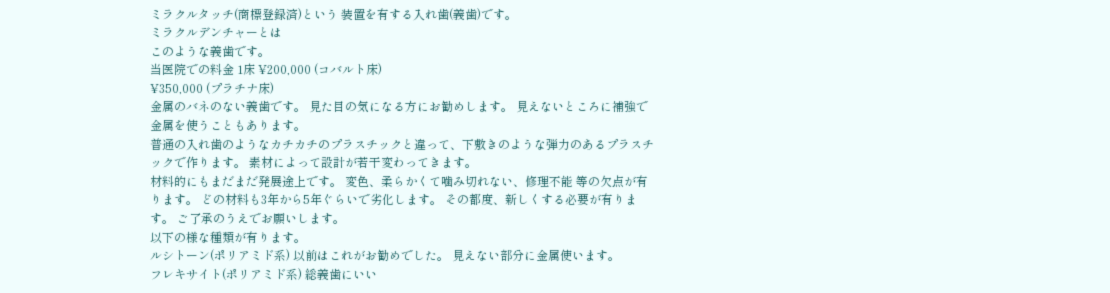ミラクルタッチ(商標登録済)という 装置を有する入れ歯(義歯)です。
ミラクルデンチャーとは
このような義歯です。
当医院での料金 1床 ¥200,000 (コバルト床)
¥350,000 (プラチナ床)
金属のバネのない義歯です。 見た目の気になる方にお勧めします。 見えないところに補強で金属を使うこともあります。
普通の入れ歯のようなカチカチのプラスチックと違って、下敷きのような弾力のあるプラスチックで作ります。 素材によって設計が若干変わってきます。
材料的にもまだまだ発展途上です。 変色、柔らかくて噛み切れない、修理不能 等の欠点が有ります。 どの材料も3年から5年ぐらいで劣化します。 その都度、新しくする必要が有ります。 ご了承のうえでお願いします。
以下の様な種類が有ります。
ルシトーン(ポリアミド系) 以前はこれがお勧めでした。 見えない部分に金属使います。
フレキサイト(ポリアミド系) 総義歯にいい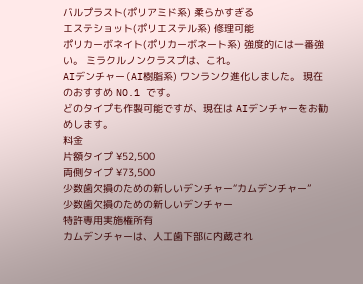バルプラスト(ポリアミド系) 柔らかすぎる
エステショット(ポリエステル系) 修理可能
ポリカーボネイト(ポリカーボネート系) 強度的には一番強い。 ミラクルノンクラスプは、これ。
AIデンチャー(AI樹脂系) ワンランク進化しました。 現在のおすすめ NO.1 です。
どのタイプも作製可能ですが、現在は AIデンチャーをお勧めします。
料金
片額タイプ ¥52,500
両側タイプ ¥73,500
少数歯欠損のための新しいデンチャー“カムデンチャー”
少数歯欠損のための新しいデンチャー
特許専用実施権所有
カムデンチャーは、人工歯下部に内蔵され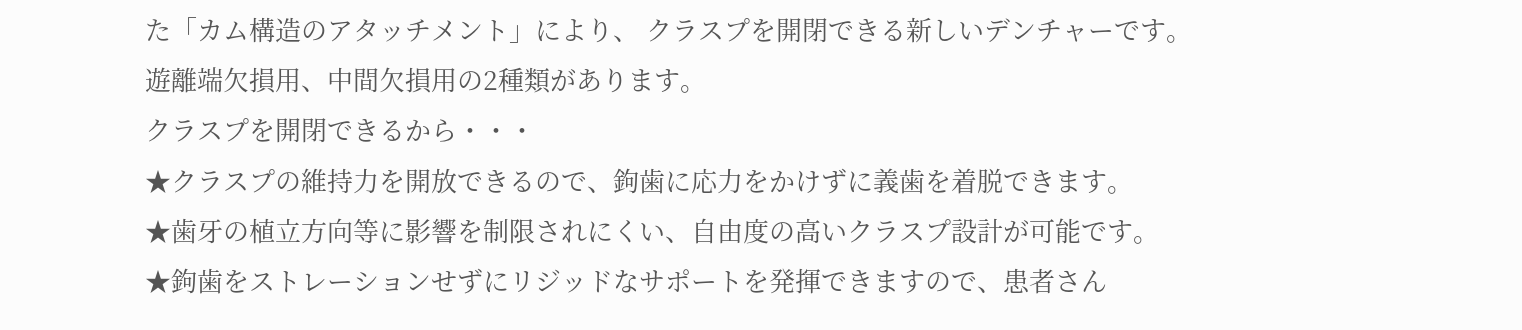た「カム構造のアタッチメント」により、 クラスプを開閉できる新しいデンチャーです。
遊離端欠損用、中間欠損用の2種類があります。
クラスプを開閉できるから・・・
★クラスプの維持力を開放できるので、鉤歯に応力をかけずに義歯を着脱できます。
★歯牙の植立方向等に影響を制限されにくい、自由度の高いクラスプ設計が可能です。
★鉤歯をストレーションせずにリジッドなサポートを発揮できますので、患者さん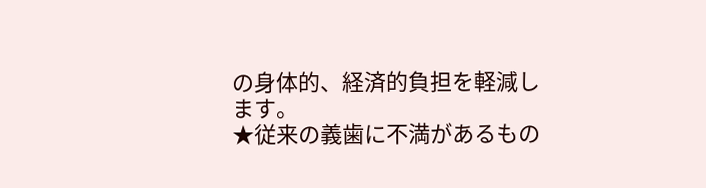の身体的、経済的負担を軽減します。
★従来の義歯に不満があるもの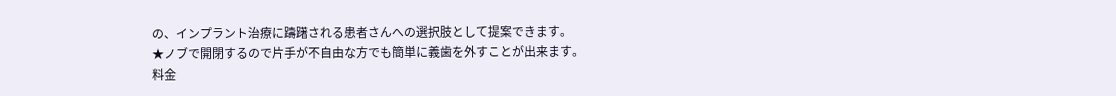の、インプラント治療に躊躇される患者さんへの選択肢として提案できます。
★ノブで開閉するので片手が不自由な方でも簡単に義歯を外すことが出来ます。
料金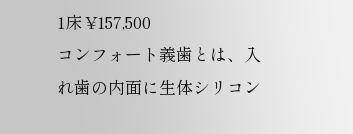1床 ¥157,500
コンフォート義歯とは、入れ歯の内面に生体シリコン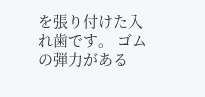を張り付けた入れ歯です。 ゴムの弾力がある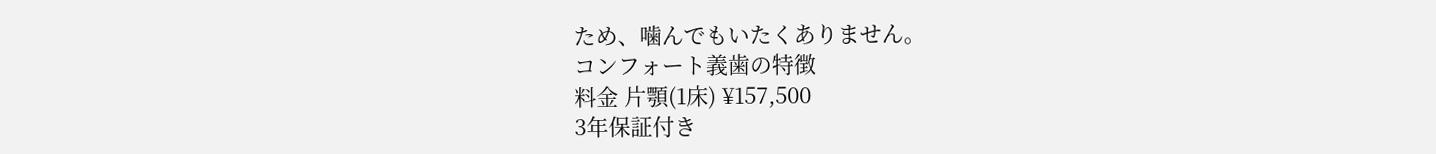ため、噛んでもいたくありません。
コンフォート義歯の特徴
料金 片顎(1床) ¥157,500
3年保証付き